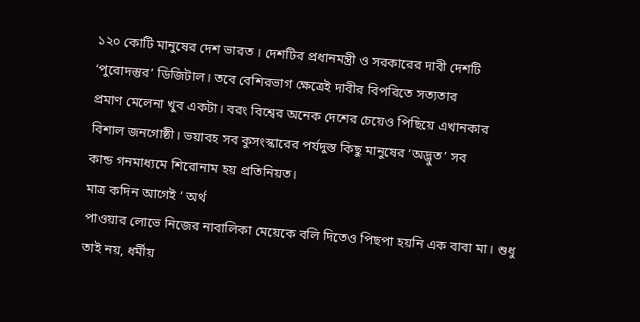১২০ কোটি মানুষের দেশ ভারত । দেশটির প্রধানমন্ত্রী ও সরকারের দাবী দেশটি
‘পুরোদস্তুর’ ডিজিটাল। তবে বেশিরভাগ ক্ষেত্রেই দাবীর বিপরিতে সত্যতার
প্রমাণ মেলেনা খুব একটা। বরং বিশ্বের অনেক দেশের চেয়েও পিছিয়ে এখানকার
বিশাল জনগোষ্ঠী। ভয়াবহ সব কুসংস্কারের পর্যদুস্ত কিছু মানুষের ‘অদ্ভুত’ সব
কান্ড গনমাধ্যমে শিরোনাম হয় প্রতিনিয়ত।
মাত্র কদিন আগেই ‘ অর্থ
পাওয়ার লোভে নিজের নাবালিকা মেয়েকে বলি দিতেও পিছপা হয়নি এক বাবা মা। শুধু
তাই নয়, ধর্মীয়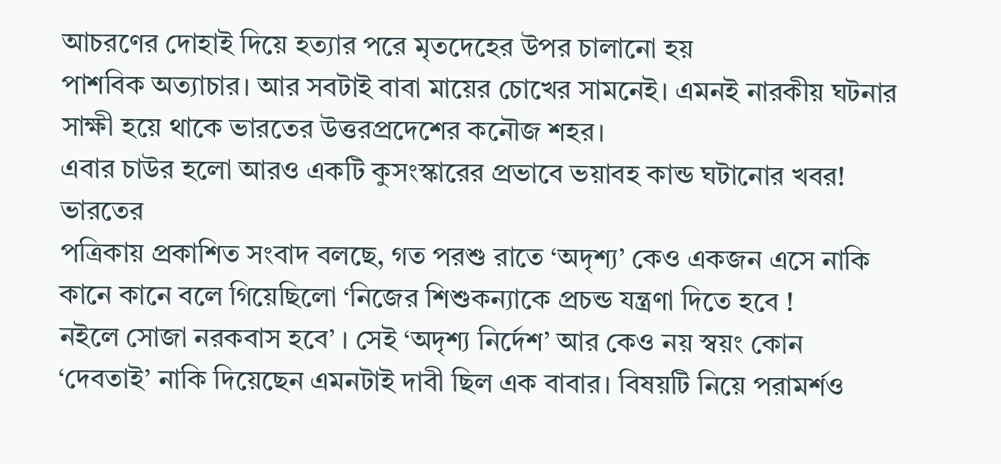আচরণের দোহাই দিয়ে হত্যার পরে মৃতদেহের উপর চালানো হয়
পাশবিক অত্যাচার। আর সবটাই বাবা মায়ের চোখের সামনেই। এমনই নারকীয় ঘটনার
সাক্ষী হয়ে থাকে ভারতের উত্তরপ্রদেশের কনৌজ শহর।
এবার চাউর হলো আরও একটি কুসংস্কারের প্রভাবে ভয়াবহ কান্ড ঘটানোর খবর!
ভারতের
পত্রিকায় প্রকাশিত সংবাদ বলছে, গত পরশু রাতে ‘অদৃশ্য’ কেও একজন এসে নাকি
কানে কানে বলে গিয়েছিলো ‘নিজের শিশুকন্যাকে প্রচন্ড যন্ত্রণা দিতে হবে !
নইলে সোজা নরকবাস হবে’ । সেই ‘অদৃশ্য নির্দেশ’ আর কেও নয় স্বয়ং কোন
‘দেবতাই’ নাকি দিয়েছেন এমনটাই দাবী ছিল এক বাবার। বিষয়টি নিয়ে পরামর্শও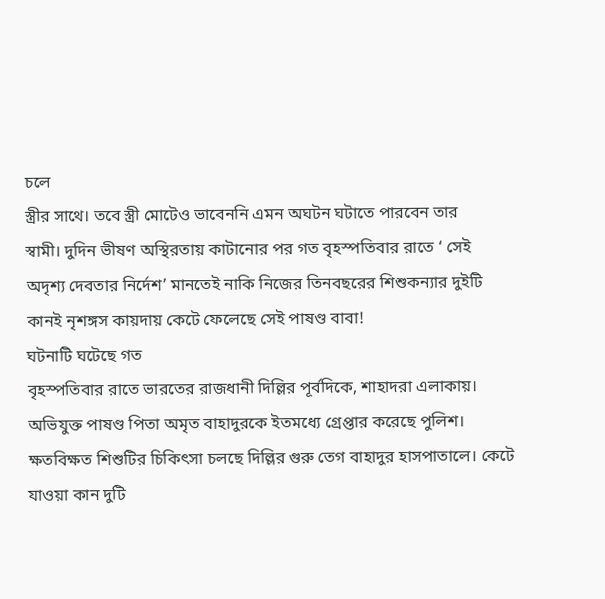চলে
স্ত্রীর সাথে। তবে স্ত্রী মোটেও ভাবেননি এমন অঘটন ঘটাতে পারবেন তার
স্বামী। দুদিন ভীষণ অস্থিরতায় কাটানোর পর গত বৃহস্পতিবার রাতে ‘ সেই
অদৃশ্য দেবতার নির্দেশ’ মানতেই নাকি নিজের তিনবছরের শিশুকন্যার দুইটি
কানই নৃশঙ্গস কায়দায় কেটে ফেলেছে সেই পাষণ্ড বাবা!
ঘটনাটি ঘটেছে গত
বৃহস্পতিবার রাতে ভারতের রাজধানী দিল্লির পূর্বদিকে, শাহাদরা এলাকায়।
অভিযুক্ত পাষণ্ড পিতা অমৃত বাহাদুরকে ইতমধ্যে গ্রেপ্তার করেছে পুলিশ।
ক্ষতবিক্ষত শিশুটির চিকিৎসা চলছে দিল্লির গুরু তেগ বাহাদুর হাসপাতালে। কেটে
যাওয়া কান দুটি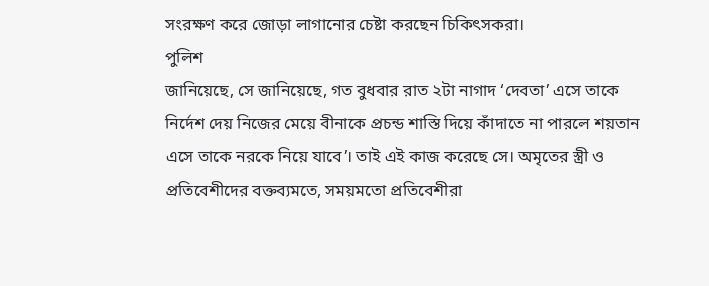সংরক্ষণ করে জোড়া লাগানোর চেষ্টা করছেন চিকিৎসকরা।
পুলিশ
জানিয়েছে, সে জানিয়েছে, গত বুধবার রাত ২টা নাগাদ ‘দেবতা’ এসে তাকে
নির্দেশ দেয় নিজের মেয়ে বীনাকে প্রচন্ড শাস্তি দিয়ে কাঁদাতে না পারলে শয়তান
এসে তাকে নরকে নিয়ে যাবে’। তাই এই কাজ করেছে সে। অমৃতের স্ত্রী ও
প্রতিবেশীদের বক্তব্যমতে, সময়মতো প্রতিবেশীরা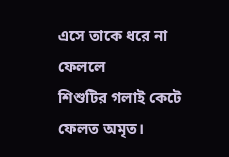এসে তাকে ধরে না ফেললে
শিশুটির গলাই কেটে ফেলত অমৃত।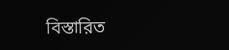বিস্তারিত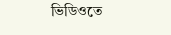ভিডিওতে